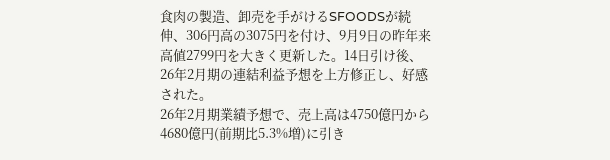食肉の製造、卸売を手がけるSFOODSが続伸、306円高の3075円を付け、9月9日の昨年来高値2799円を大きく更新した。14日引け後、26年2月期の連結利益予想を上方修正し、好感された。
26年2月期業績予想で、売上高は4750億円から4680億円(前期比5.3%増)に引き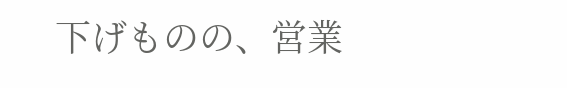下げものの、営業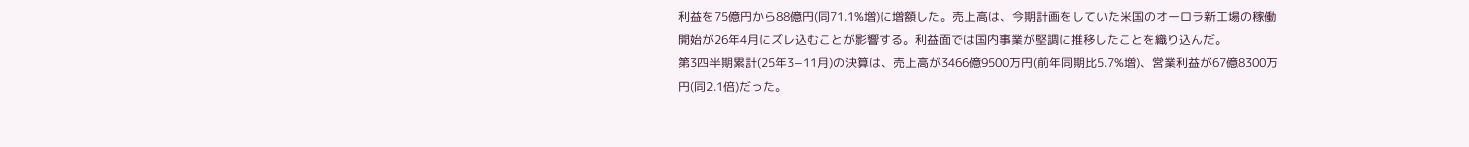利益を75億円から88億円(同71.1%増)に増額した。売上高は、今期計画をしていた米国のオーロラ新工場の稼働開始が26年4月にズレ込むことが影響する。利益面では国内事業が堅調に推移したことを織り込んだ。
第3四半期累計(25年3−11月)の決算は、売上高が3466億9500万円(前年同期比5.7%増)、営業利益が67億8300万円(同2.1倍)だった。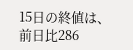15日の終値は、前日比286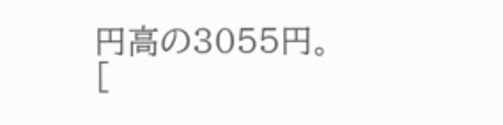円高の3055円。
[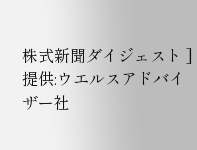株式新聞ダイジェスト ] 提供:ウエルスアドバイザー社